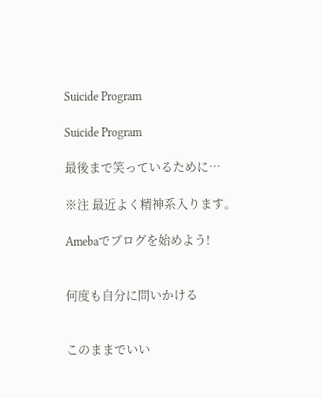Suicide Program

Suicide Program

最後まで笑っているために…

※注 最近よく精神系入ります。

Amebaでブログを始めよう!


何度も自分に問いかける


このままでいい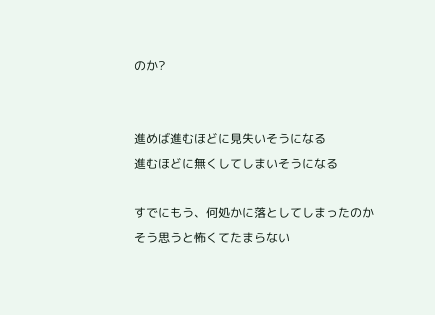のか?


進めば進むほどに見失いそうになる
進むほどに無くしてしまいそうになる

すでにもう、何処かに落としてしまったのか
そう思うと怖くてたまらない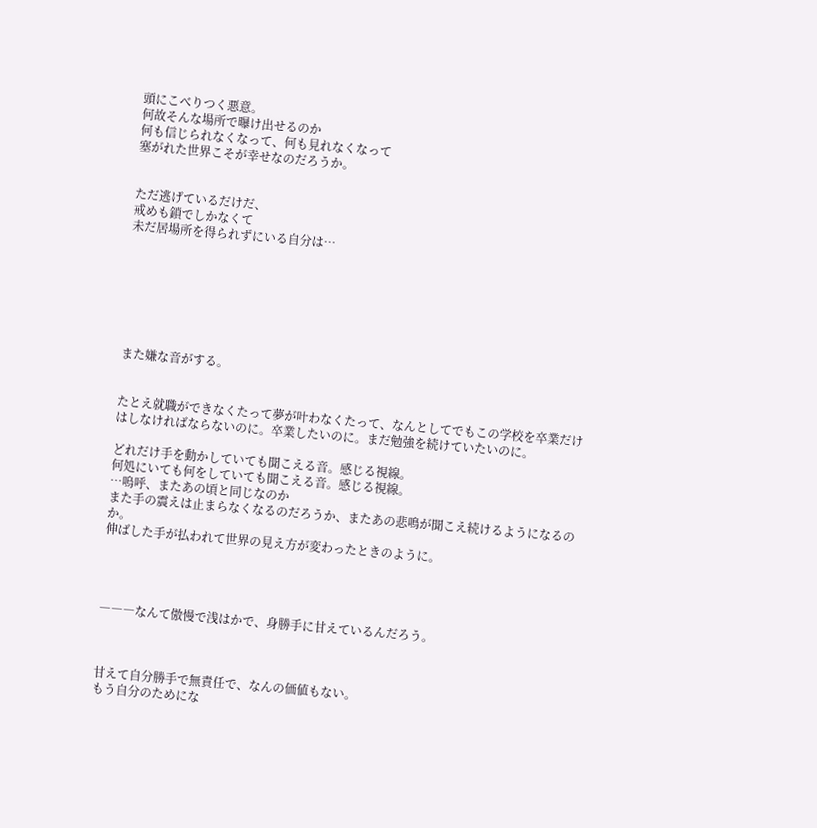頭にこべりつく悪意。
何故そんな場所で曝け出せるのか
何も信じられなくなって、何も見れなくなって
塞がれた世界こそが幸せなのだろうか。


ただ逃げているだけだ、
戒めも鎖でしかなくて
未だ居場所を得られずにいる自分は…







また嫌な音がする。


たとえ就職ができなくたって夢が叶わなくたって、なんとしてでもこの学校を卒業だけはしなければならないのに。卒業したいのに。まだ勉強を続けていたいのに。

どれだけ手を動かしていても聞こえる音。感じる視線。
何処にいても何をしていても聞こえる音。感じる視線。
…嗚呼、またあの頃と同じなのか
また手の震えは止まらなくなるのだろうか、またあの悲鳴が聞こえ続けるようになるのか。
伸ばした手が払われて世界の見え方が変わったときのように。




―――なんて傲慢で浅はかで、身勝手に甘えているんだろう。



甘えて自分勝手で無責任で、なんの価値もない。
もう自分のためにな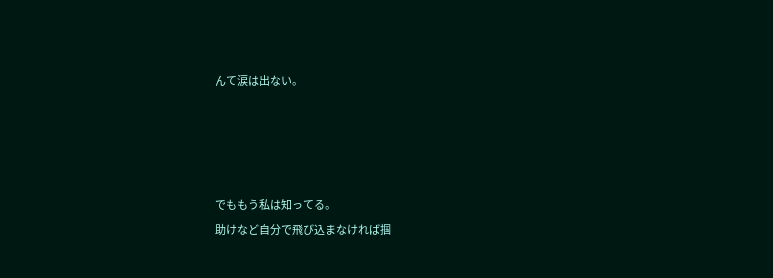んて涙は出ない。




でももう私は知ってる。
助けなど自分で飛び込まなければ掴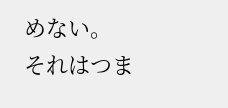めない。
それはつま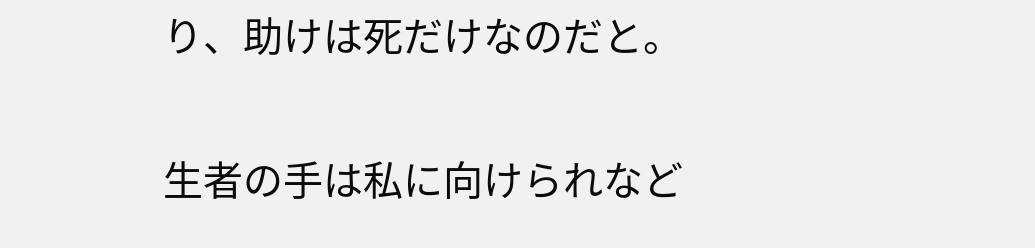り、助けは死だけなのだと。

生者の手は私に向けられなど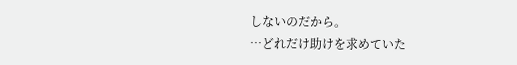しないのだから。
…どれだけ助けを求めていた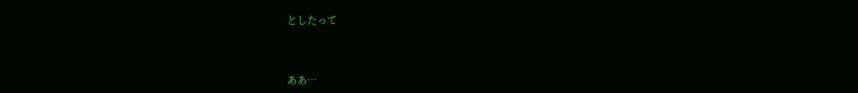としたって



ああ…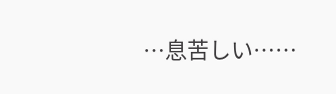…息苦しい……